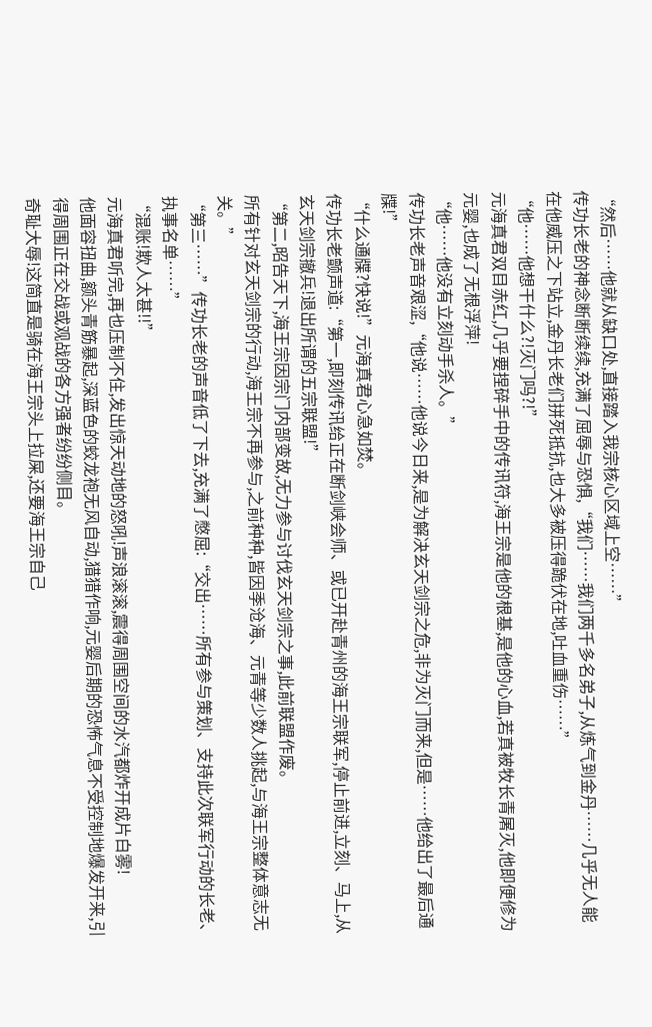“然后……他就从缺口处,直接踏入我宗核心区域上空……”
传功长老的神念断断续续,充满了屈辱与恐惧,“我们……我们两千多名弟子,从炼气到金丹……几乎无人能在他威压之下站立,金丹长老们拼死抵抗,也大多被压得跪伏在地,吐血重伤……”
“他……他想干什么?!灭门吗?!”
元海真君双目赤红,几乎要捏碎手中的传讯符,海王宗是他的根基,是他的心血,若真被牧长青屠灭,他即便修为元婴,也成了无根浮萍!
“他……他没有立刻动手杀人。”
传功长老声音艰涩,“他说……他说今日来,是为解决玄天剑宗之危,非为灭门而来,但是……他给出了最后通牒!”
“什么通牒?快说!”元海真君心急如焚。
传功长老颤声道:“第一,即刻传讯给正在断剑峡会师、或已开赴青州的海王宗联军,停止前进,立刻、马上,从玄天剑宗撤兵!退出所谓的五宗联盟!”
“第二,昭告天下,海王宗因宗门内部变故,无力参与讨伐玄天剑宗之事,此前联盟作废。
所有针对玄天剑宗的行动,海王宗不再参与,之前种种,皆因季沧海、元青等少数人挑起,与海王宗整体意志无关。”
“第三……”传功长老的声音低了下去,充满了憋屈:“交出……所有参与策划、支持此次联军行动的长老、执事名单……”
“混账!欺人太甚!!”
元海真君听完,再也压制不住,发出惊天动地的怒吼!声浪滚滚,震得周围空间的水汽都炸开成片白雾!
他面容扭曲,额头青筋暴起,深蓝色的蛟龙袍无风自动,猎猎作响,元婴后期的恐怖气息不受控制地爆发开来,引得周围正在交战或观战的各方强者纷纷侧目。
奇耻大辱!这简直是骑在海王宗头上拉屎,还要海王宗自己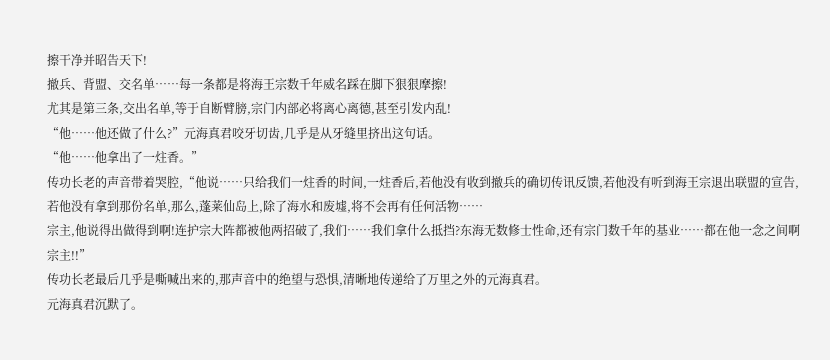擦干净并昭告天下!
撤兵、背盟、交名单……每一条都是将海王宗数千年威名踩在脚下狠狠摩擦!
尤其是第三条,交出名单,等于自断臂膀,宗门内部必将离心离德,甚至引发内乱!
“他……他还做了什么?”元海真君咬牙切齿,几乎是从牙缝里挤出这句话。
“他……他拿出了一炷香。”
传功长老的声音带着哭腔,“他说……只给我们一炷香的时间,一炷香后,若他没有收到撤兵的确切传讯反馈,若他没有听到海王宗退出联盟的宣告,若他没有拿到那份名单,那么,蓬莱仙岛上,除了海水和废墟,将不会再有任何活物……
宗主,他说得出做得到啊!连护宗大阵都被他两招破了,我们……我们拿什么抵挡?东海无数修士性命,还有宗门数千年的基业……都在他一念之间啊宗主!!”
传功长老最后几乎是嘶喊出来的,那声音中的绝望与恐惧,清晰地传递给了万里之外的元海真君。
元海真君沉默了。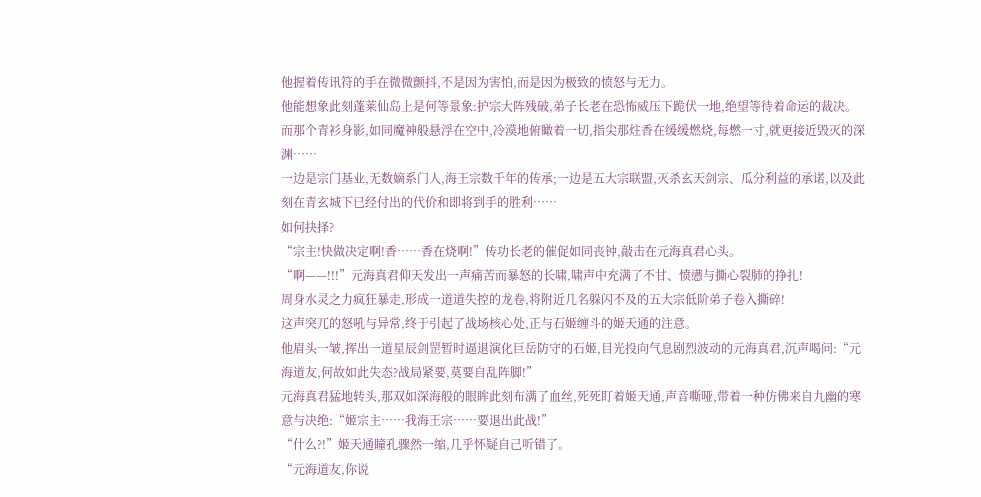他握着传讯符的手在微微颤抖,不是因为害怕,而是因为极致的愤怒与无力。
他能想象此刻蓬莱仙岛上是何等景象:护宗大阵残破,弟子长老在恐怖威压下跪伏一地,绝望等待着命运的裁决。
而那个青衫身影,如同魔神般悬浮在空中,冷漠地俯瞰着一切,指尖那炷香在缓缓燃烧,每燃一寸,就更接近毁灭的深渊……
一边是宗门基业,无数嫡系门人,海王宗数千年的传承;一边是五大宗联盟,灭杀玄天剑宗、瓜分利益的承诺,以及此刻在青玄城下已经付出的代价和即将到手的胜利……
如何抉择?
“宗主!快做决定啊!香……香在烧啊!”传功长老的催促如同丧钟,敲击在元海真君心头。
“啊——!!!”元海真君仰天发出一声痛苦而暴怒的长啸,啸声中充满了不甘、愤懑与撕心裂肺的挣扎!
周身水灵之力疯狂暴走,形成一道道失控的龙卷,将附近几名躲闪不及的五大宗低阶弟子卷入撕碎!
这声突兀的怒吼与异常,终于引起了战场核心处,正与石姬缠斗的姬天通的注意。
他眉头一皱,挥出一道星辰剑罡暂时逼退演化巨岳防守的石姬,目光投向气息剧烈波动的元海真君,沉声喝问:“元海道友,何故如此失态?战局紧要,莫要自乱阵脚!”
元海真君猛地转头,那双如深海般的眼眸此刻布满了血丝,死死盯着姬天通,声音嘶哑,带着一种仿佛来自九幽的寒意与决绝:“姬宗主……我海王宗……要退出此战!”
“什么?!”姬天通瞳孔骤然一缩,几乎怀疑自己听错了。
“元海道友,你说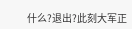什么?退出?此刻大军正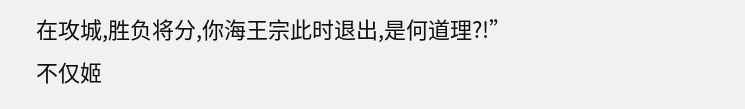在攻城,胜负将分,你海王宗此时退出,是何道理?!”
不仅姬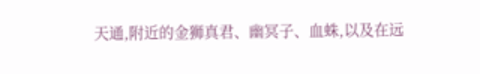天通,附近的金狮真君、幽冥子、血蛛,以及在远